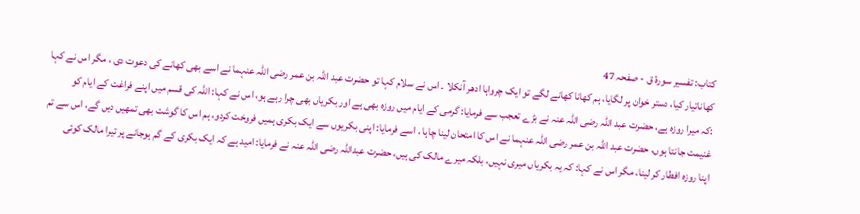کتاب: تفسیر سورۂ ق - صفحہ 47
کھاناتیار کیا، دستر خوان پر لگایا، ہم کھانا کھانے لگے تو ایک چرواہا ادھر آنکلا ۔ اس نے سلام کہا تو حضرت عبد اللہ بن عمر رضی اللہ عنہما نے اسے بھی کھانے کی دعوت دی ، مگر اس نے کہا :کہ میرا روزہ ہے، حضرت عبد اللہ رضی اللہ عنہ نے بڑے تعجب سے فرمایا: گرمی کے ایام میں روزہ بھی ہے اور بکریاں بھی چرا رہے ہو، اس نے کہا: اللہ کی قسم میں اپنے فراغت کے ایام کو غنیمت جانتا ہوں، حضرت عبد اللہ بن عمر رضی اللہ عنہما نے اس کا امتحان لینا چاہا ، اسے فرمایا: اپنی بکریوں سے ایک بکری ہمیں فروخت کردو، ہم اس کا گوشت بھی تمھیں دیں گے، اس سے تم اپنا روزہ افطار کر لینا، مگر اس نے کہا: کہ یہ بکریاں میری نہیں، بلکہ میرے مالک کی ہیں، حضرت عبداللہ رضی اللہ عنہ نے فرمایا: امید ہے کہ ایک بکری کے گم ہوجانے پر تیرا مالک کوئی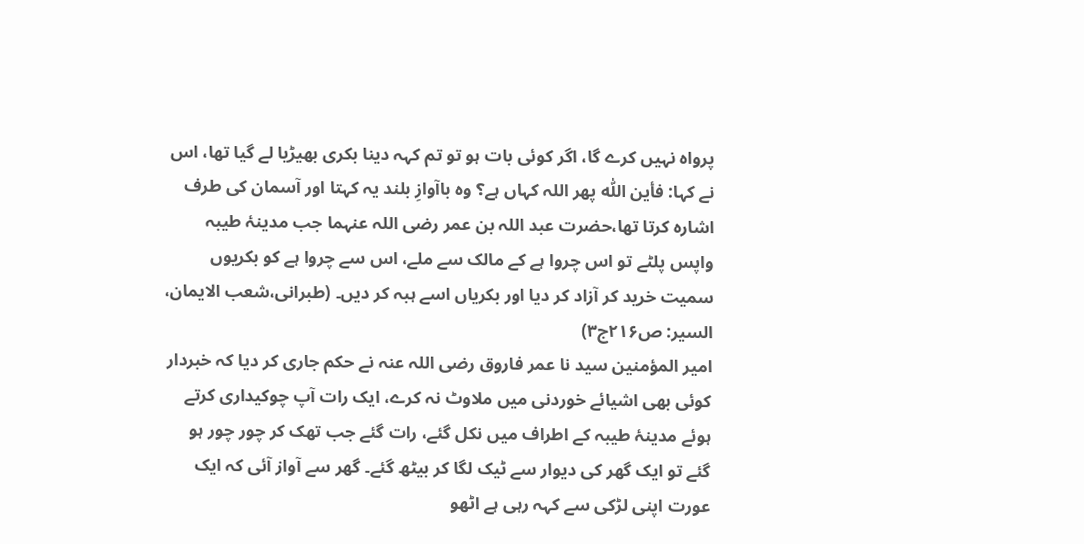پرواہ نہیں کرے گا، اگر کوئی بات ہو تو تم کہہ دینا بکری بھیڑیا لے گیا تھا، اس نے کہا: فأین اللّٰہ پھر اللہ کہاں ہے؟ وہ باآوازِ بلند یہ کہتا اور آسمان کی طرف اشارہ کرتا تھا،حضرت عبد اللہ بن عمر رضی اللہ عنہما جب مدینۂ طیبہ واپس پلٹے تو اس چروا ہے کے مالک سے ملے، اس سے چروا ہے کو بکریوں سمیت خرید کر آزاد کر دیا اور بکریاں اسے ہبہ کر دیں۔ (طبرانی،شعب الایمان، السیر: ص۲۱۶ج۳)
امیر المؤمنین سید نا عمر فاروق رضی اللہ عنہ نے حکم جاری کر دیا کہ خبردار کوئی بھی اشیائے خوردنی میں ملاوٹ نہ کرے، ایک رات آپ چوکیداری کرتے ہوئے مدینۂ طیبہ کے اطراف میں نکل گئے، رات گئے جب تھک کر چور چور ہو گئے تو ایک گھر کی دیوار سے ٹیک لگا کر بیٹھ گئے۔ گھر سے آواز آئی کہ ایک عورت اپنی لڑکی سے کہہ رہی ہے اٹھو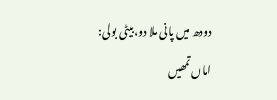دودھ میں پانی ملا دو،بیٹی بولی: اماں تمھیں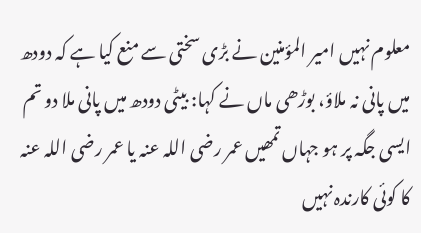معلوم نہیں امیر المؤمنین نے بڑی سختی سے منع کیا ہے کہ دودھ میں پانی نہ ملاؤ، بوڑھی ماں نے کہا: بیٹی دودھ میں پانی ملا دو تم ایسی جگہ پر ہو جہاں تمھیں عمر رضی اللہ عنہ یا عمر رضی اللہ عنہ کا کوئی کارندہ نہیں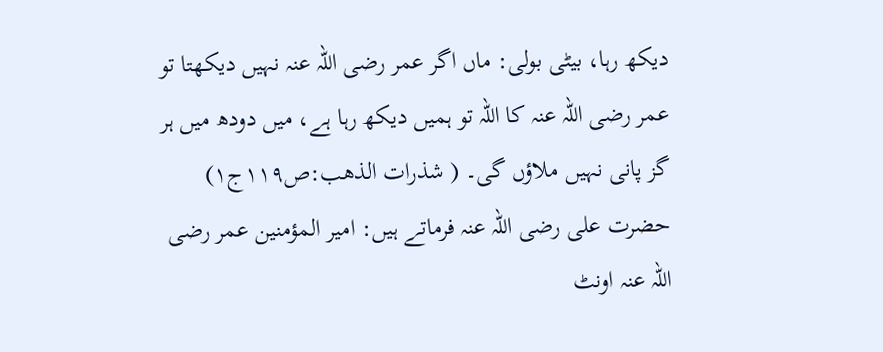دیکھ رہا، بیٹی بولی: ماں اگر عمر رضی اللہ عنہ نہیں دیکھتا تو عمر رضی اللہ عنہ کا اللہ تو ہمیں دیکھ رہا ہے، میں دودھ میں ہر گز پانی نہیں ملاؤں گی۔ ( شذرات الذھب:ص۱۱۹ج۱)
حضرت علی رضی اللہ عنہ فرماتے ہیں: امیر المؤمنین عمر رضی اللہ عنہ اونٹ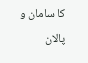کا سامان و پالان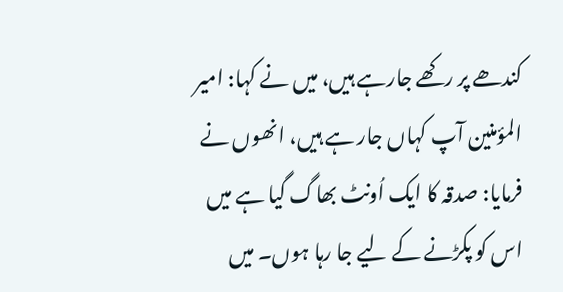کندھے پر رکھے جارہے ہیں، میں نے کہا: امیر المؤمنین آپ کہاں جار ہے ہیں، انھوں نے فرمایا: صدقہ کا ایک اُونٹ بھاگ گیا ہے میں اس کو پکڑنے کے لیے جا رہا ہوں۔ میں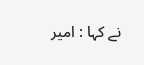نے کہا : امیر